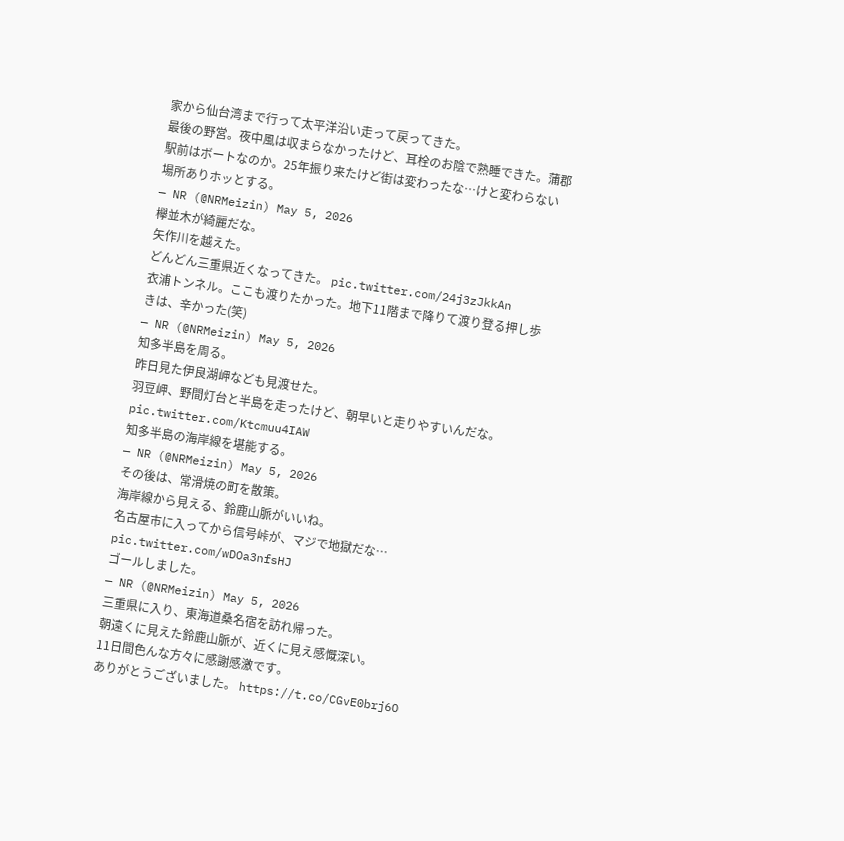家から仙台湾まで行って太平洋沿い走って戻ってきた。
最後の野営。夜中風は収まらなかったけど、耳栓のお陰で熟睡できた。蒲郡駅前はボートなのか。25年振り来たけど街は変わったな…けと変わらない場所ありホッとする。
— NR (@NRMeizin) May 5, 2026
欅並木が綺麗だな。
矢作川を越えた。
どんどん三重県近くなってきた。 pic.twitter.com/24j3zJkkAn
衣浦トンネル。ここも渡りたかった。地下11階まで降りて渡り登る押し歩きは、辛かった(笑)
— NR (@NRMeizin) May 5, 2026
知多半島を周る。
昨日見た伊良湖岬なども見渡せた。
羽豆岬、野間灯台と半島を走ったけど、朝早いと走りやすいんだな。 pic.twitter.com/Ktcmuu4IAW
知多半島の海岸線を堪能する。
— NR (@NRMeizin) May 5, 2026
その後は、常滑焼の町を散策。
海岸線から見える、鈴鹿山脈がいいね。
名古屋市に入ってから信号峠が、マジで地獄だな… pic.twitter.com/wDOa3nfsHJ
ゴールしました。
— NR (@NRMeizin) May 5, 2026
三重県に入り、東海道桑名宿を訪れ帰った。
朝遠くに見えた鈴鹿山脈が、近くに見え感慨深い。
11日間色んな方々に感謝感激です。
ありがとうございました。 https://t.co/CGvE0brj6O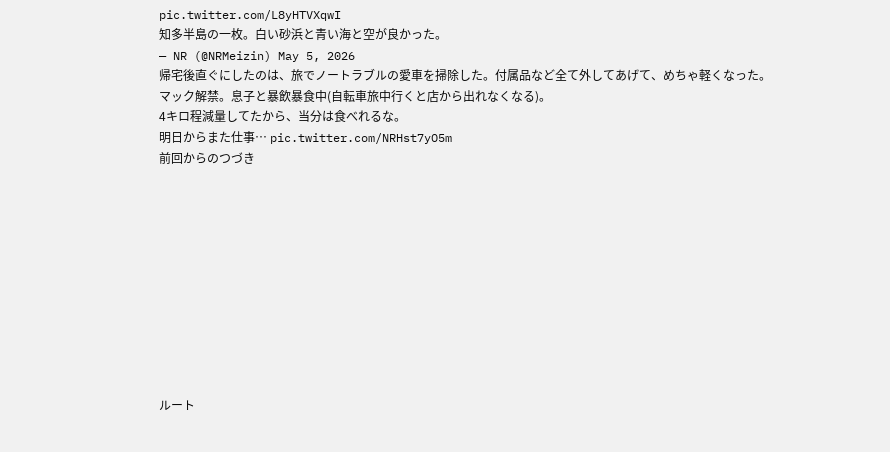pic.twitter.com/L8yHTVXqwI
知多半島の一枚。白い砂浜と青い海と空が良かった。
— NR (@NRMeizin) May 5, 2026
帰宅後直ぐにしたのは、旅でノートラブルの愛車を掃除した。付属品など全て外してあげて、めちゃ軽くなった。
マック解禁。息子と暴飲暴食中(自転車旅中行くと店から出れなくなる)。
4キロ程減量してたから、当分は食べれるな。
明日からまた仕事… pic.twitter.com/NRHst7yO5m
前回からのつづき











ルート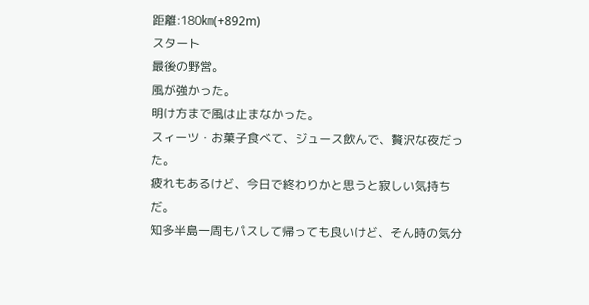距離:180㎞(+892m)
スタート
最後の野営。
風が強かった。
明け方まで風は止まなかった。
スィーツ・お菓子食べて、ジュース飲んで、贅沢な夜だった。
疲れもあるけど、今日で終わりかと思うと寂しい気持ちだ。
知多半島一周もパスして帰っても良いけど、そん時の気分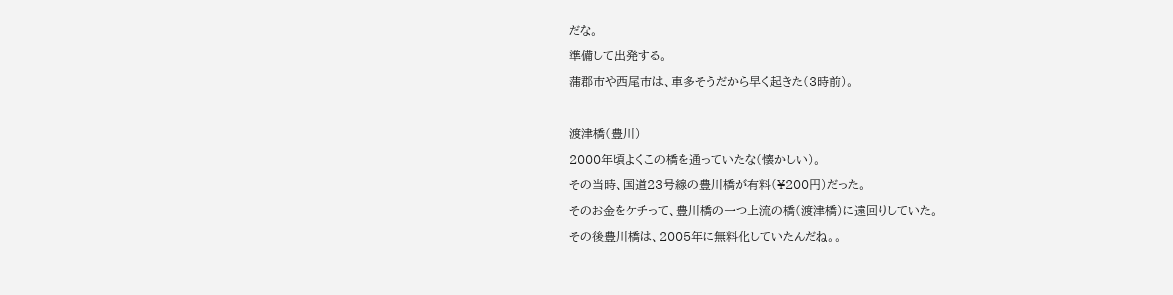だな。
準備して出発する。
蒲郡市や西尾市は、車多そうだから早く起きた(3時前)。

渡津橋(豊川)
2000年頃よくこの橋を通っていたな(懐かしい)。
その当時、国道23号線の豊川橋が有料(¥200円)だった。
そのお金をケチって、豊川橋の一つ上流の橋(渡津橋)に遠回りしていた。
その後豊川橋は、2005年に無料化していたんだね。。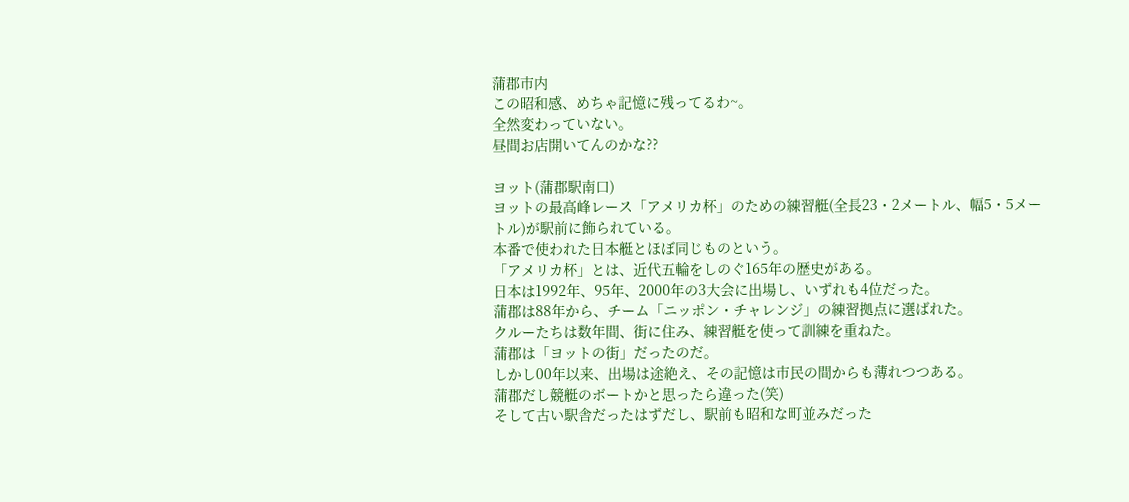蒲郡市内
この昭和感、めちゃ記憶に残ってるわ~。
全然変わっていない。
昼間お店開いてんのかな??

ヨット(蒲郡駅南口)
ヨットの最高峰レース「アメリカ杯」のための練習艇(全長23・2メートル、幅5・5メートル)が駅前に飾られている。
本番で使われた日本艇とほぼ同じものという。
「アメリカ杯」とは、近代五輪をしのぐ165年の歴史がある。
日本は1992年、95年、2000年の3大会に出場し、いずれも4位だった。
蒲郡は88年から、チーム「ニッポン・チャレンジ」の練習拠点に選ばれた。
クルーたちは数年間、街に住み、練習艇を使って訓練を重ねた。
蒲郡は「ヨットの街」だったのだ。
しかし00年以来、出場は途絶え、その記憶は市民の間からも薄れつつある。
蒲郡だし競艇のボートかと思ったら違った(笑)
そして古い駅舎だったはずだし、駅前も昭和な町並みだった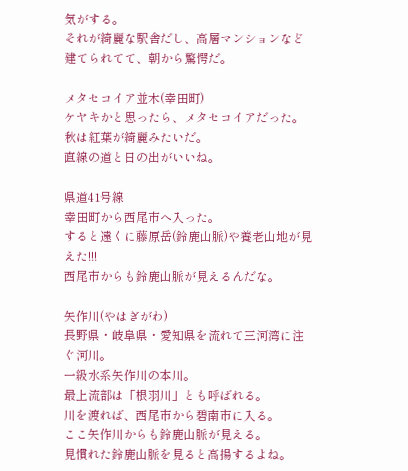気がする。
それが綺麗な駅舎だし、高層マンションなど建てられてて、朝から驚愕だ。

メタセコイア並木(幸田町)
ケヤキかと思ったら、メタセコイアだった。
秋は紅葉が綺麗みたいだ。
直線の道と日の出がいいね。

県道41号線
幸田町から西尾市へ入った。
すると遠くに藤原岳(鈴鹿山脈)や養老山地が見えた!!!
西尾市からも鈴鹿山脈が見えるんだな。

矢作川(やはぎがわ)
長野県・岐阜県・愛知県を流れて三河湾に注ぐ河川。
一級水系矢作川の本川。
最上流部は「根羽川」とも呼ばれる。
川を渡れば、西尾市から碧南市に入る。
ここ矢作川からも鈴鹿山脈が見える。
見慣れた鈴鹿山脈を見ると高揚するよね。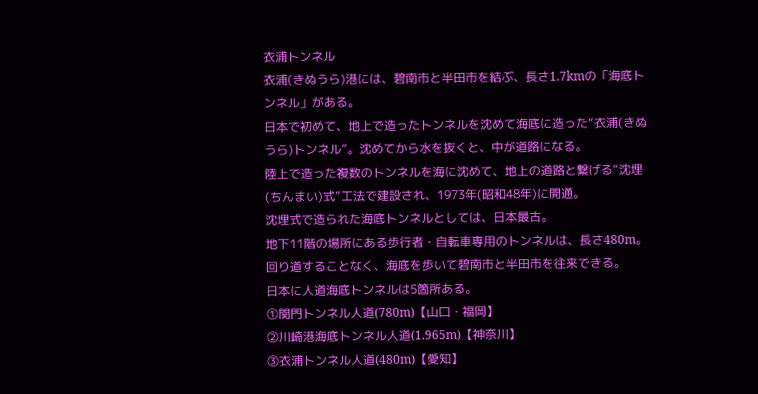衣浦トンネル
衣浦(きぬうら)港には、碧南市と半田市を結ぶ、長さ1.7kmの「海底トンネル」がある。
日本で初めて、地上で造ったトンネルを沈めて海底に造った“衣浦(きぬうら)トンネル”。沈めてから水を抜くと、中が道路になる。
陸上で造った複数のトンネルを海に沈めて、地上の道路と繋げる“沈埋(ちんまい)式”工法で建設され、1973年(昭和48年)に開通。
沈埋式で造られた海底トンネルとしては、日本最古。
地下11階の場所にある歩行者・自転車専用のトンネルは、長さ480m。
回り道することなく、海底を歩いて碧南市と半田市を往来できる。
日本に人道海底トンネルは5箇所ある。
①関門トンネル人道(780m)【山口・福岡】
②川崎港海底トンネル人道(1.965m)【神奈川】
③衣浦トンネル人道(480m)【愛知】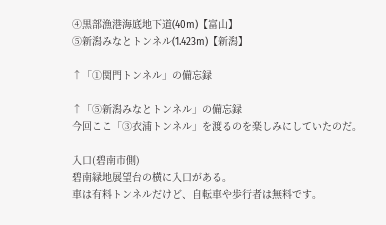④黒部漁港海底地下道(40m)【富山】
⑤新潟みなとトンネル(1.423m)【新潟】

↑「①関門トンネル」の備忘録

↑「⑤新潟みなとトンネル」の備忘録
今回ここ「③衣浦トンネル」を渡るのを楽しみにしていたのだ。

入口(碧南市側)
碧南緑地展望台の横に入口がある。
車は有料トンネルだけど、自転車や歩行者は無料です。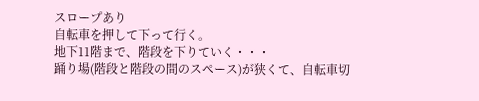スロープあり
自転車を押して下って行く。
地下11階まで、階段を下りていく・・・
踊り場(階段と階段の間のスペース)が狭くて、自転車切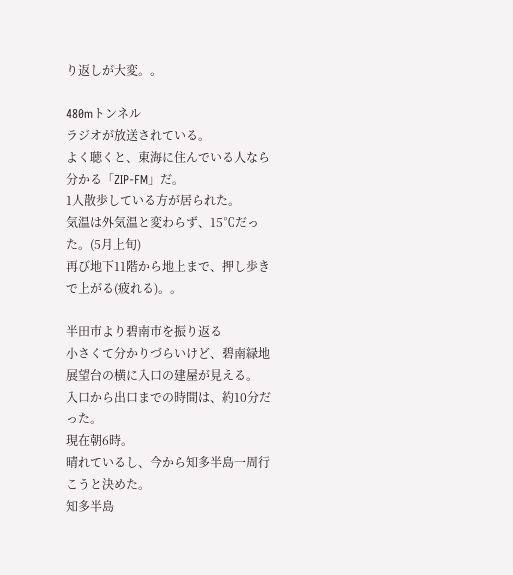り返しが大変。。

480mトンネル
ラジオが放送されている。
よく聴くと、東海に住んでいる人なら分かる「ZIP-FM」だ。
1人散歩している方が居られた。
気温は外気温と変わらず、15℃だった。(5月上旬)
再び地下11階から地上まで、押し歩きで上がる(疲れる)。。

半田市より碧南市を振り返る
小さくて分かりづらいけど、碧南緑地展望台の横に入口の建屋が見える。
入口から出口までの時間は、約10分だった。
現在朝6時。
晴れているし、今から知多半島一周行こうと決めた。
知多半島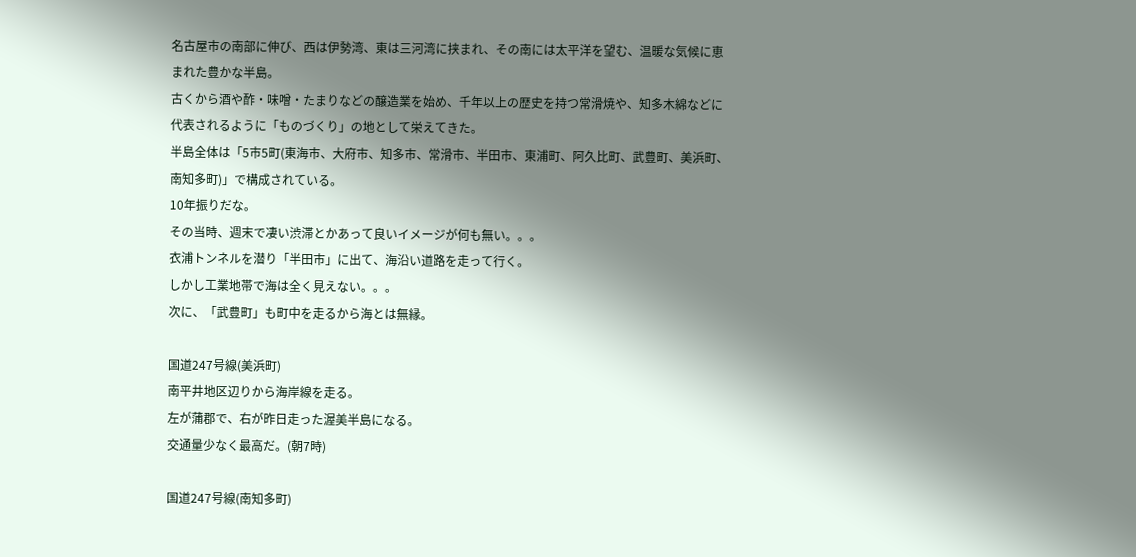名古屋市の南部に伸び、西は伊勢湾、東は三河湾に挟まれ、その南には太平洋を望む、温暖な気候に恵まれた豊かな半島。
古くから酒や酢・味噌・たまりなどの醸造業を始め、千年以上の歴史を持つ常滑焼や、知多木綿などに代表されるように「ものづくり」の地として栄えてきた。
半島全体は「5市5町(東海市、大府市、知多市、常滑市、半田市、東浦町、阿久比町、武豊町、美浜町、南知多町)」で構成されている。
10年振りだな。
その当時、週末で凄い渋滞とかあって良いイメージが何も無い。。。
衣浦トンネルを潜り「半田市」に出て、海沿い道路を走って行く。
しかし工業地帯で海は全く見えない。。。
次に、「武豊町」も町中を走るから海とは無縁。

国道247号線(美浜町)
南平井地区辺りから海岸線を走る。
左が蒲郡で、右が昨日走った渥美半島になる。
交通量少なく最高だ。(朝7時)

国道247号線(南知多町)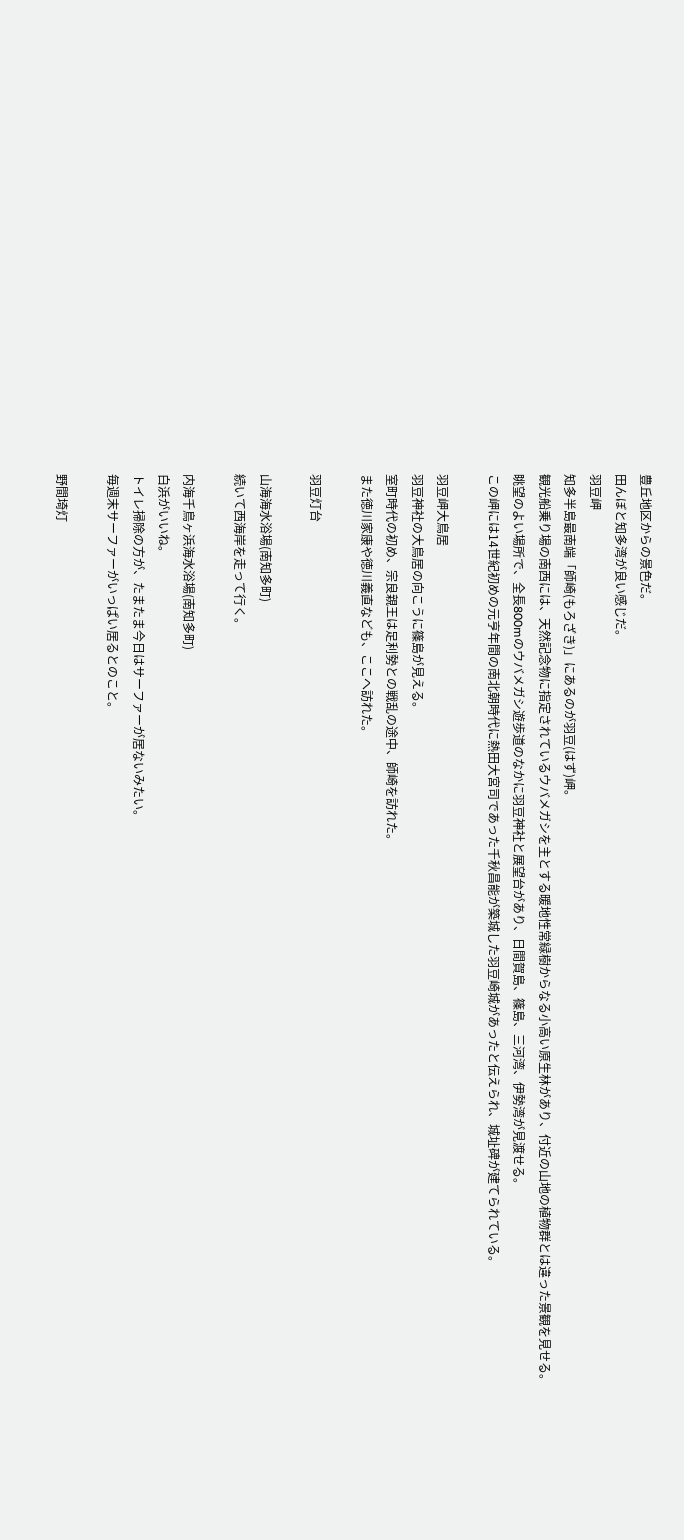豊丘地区からの景色だ。
田んぼと知多湾が良い感じだ。
羽豆岬
知多半島最南端「師崎(もろざき)」にあるのが羽豆(はず)岬。
観光船乗り場の南西には、天然記念物に指定されているウバメガシを主とする暖地性常緑樹からなる小高い原生林があり、付近の山地の植物群とは違った景観を見せる。
眺望のよい場所で、全長800mのウバメガシ遊歩道のなかに羽豆神社と展望台があり、日間賀島、篠島、三河湾、伊勢湾が見渡せる。
この岬には14世紀初めの元亨年間の南北朝時代に熱田大宮司であった千秋昌能が築城した羽豆崎城があったと伝えられ、城址碑が建てられている。

羽豆岬大鳥居
羽豆神社の大鳥居の向こうに篠島が見える。
室町時代の初め、宗良親王は足利勢との戦乱の途中、師崎を訪れた。
また徳川家康や徳川義直なども、ここへ訪れた。

羽豆灯台

山海海水浴場(南知多町)
続いて西海岸を走って行く。

内海千鳥ヶ浜海水浴場(南知多町)
白浜がいいね。
トイレ掃除の方が、たまたま今日はサーファーが居ないみたい。
毎週末サーファーがいっぱい居るとのこと。

野間埼灯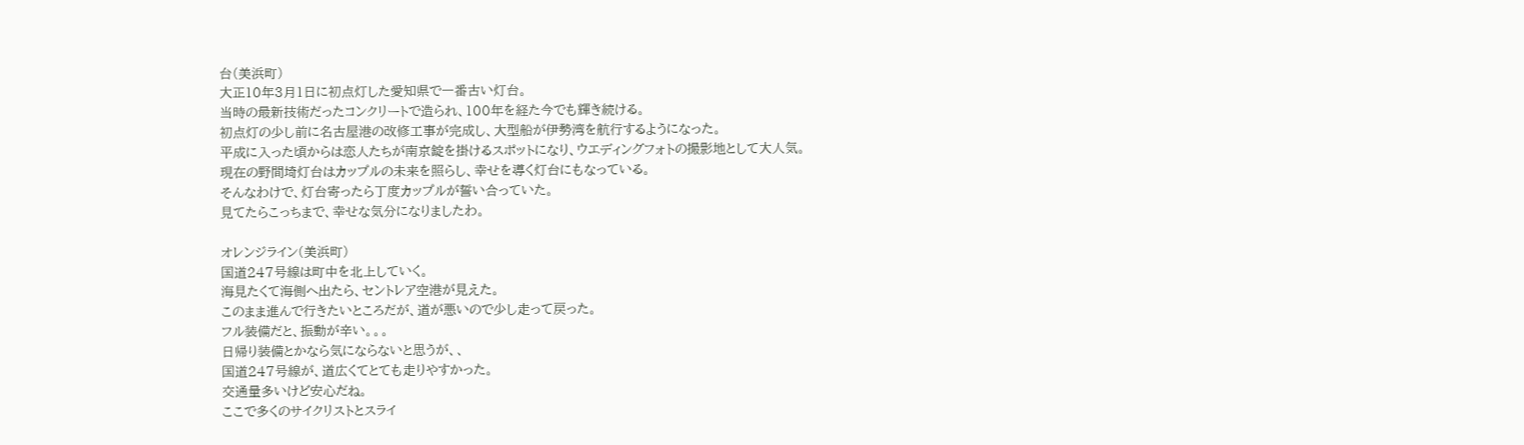台(美浜町)
大正10年3月1日に初点灯した愛知県で一番古い灯台。
当時の最新技術だったコンクリートで造られ、100年を経た今でも輝き続ける。
初点灯の少し前に名古屋港の改修工事が完成し、大型船が伊勢湾を航行するようになった。
平成に入った頃からは恋人たちが南京錠を掛けるスポットになり、ウエディングフォトの撮影地として大人気。
現在の野間埼灯台はカップルの未来を照らし、幸せを導く灯台にもなっている。
そんなわけで、灯台寄ったら丁度カップルが誓い合っていた。
見てたらこっちまで、幸せな気分になりましたわ。

オレンジライン(美浜町)
国道247号線は町中を北上していく。
海見たくて海側へ出たら、セントレア空港が見えた。
このまま進んで行きたいところだが、道が悪いので少し走って戻った。
フル装備だと、振動が辛い。。。
日帰り装備とかなら気にならないと思うが、、
国道247号線が、道広くてとても走りやすかった。
交通量多いけど安心だね。
ここで多くのサイクリストとスライ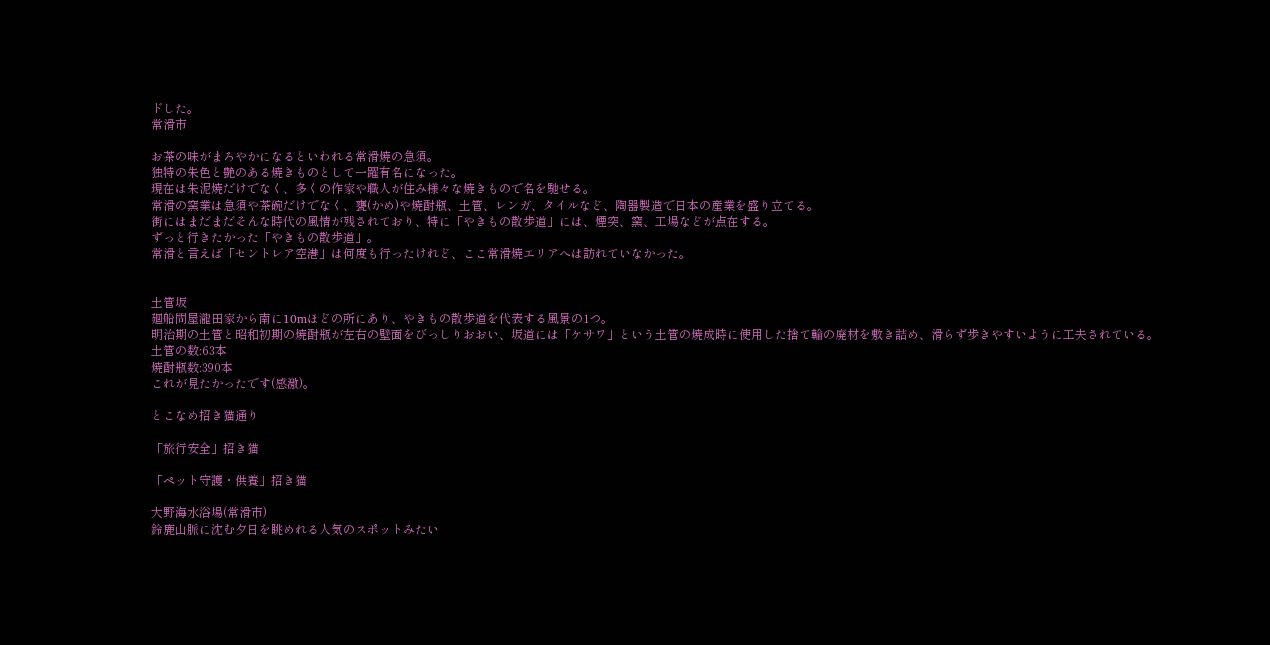ドした。
常滑市

お茶の味がまろやかになるといわれる常滑焼の急須。
独特の朱色と艶のある焼きものとして一躍有名になった。
現在は朱泥焼だけでなく、多くの作家や職人が住み様々な焼きもので名を馳せる。
常滑の窯業は急須や茶碗だけでなく、甕(かめ)や焼酎瓶、土管、レンガ、タイルなど、陶器製造で日本の産業を盛り立てる。
街にはまだまだそんな時代の風情が残されており、特に「やきもの散歩道」には、煙突、窯、工場などが点在する。
ずっと行きたかった「やきもの散歩道」。
常滑と言えば「セントレア空港」は何度も行ったけれど、ここ常滑焼エリアへは訪れていなかった。


土管坂
廻船問屋瀧田家から南に10mほどの所にあり、やきもの散歩道を代表する風景の1つ。
明治期の土管と昭和初期の焼酎瓶が左右の壁面をびっしりおおい、坂道には「ケサワ」という土管の焼成時に使用した捨て輪の廃材を敷き詰め、滑らず歩きやすいように工夫されている。
土管の数:63本
焼酎瓶数:390本
これが見たかったです(感激)。

とこなめ招き猫通り

「旅行安全」招き猫

「ペット守護・供養」招き猫

大野海水浴場(常滑市)
鈴鹿山脈に沈む夕日を眺めれる人気のスポットみたい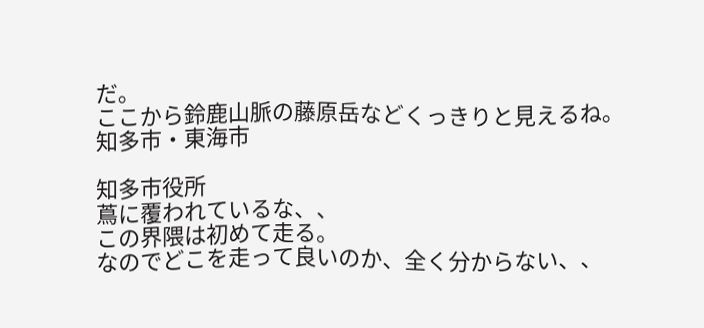だ。
ここから鈴鹿山脈の藤原岳などくっきりと見えるね。
知多市・東海市

知多市役所
蔦に覆われているな、、
この界隈は初めて走る。
なのでどこを走って良いのか、全く分からない、、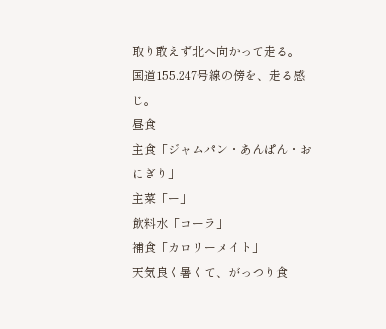取り敢えず北へ向かって走る。
国道155.247号線の傍を、走る感じ。
昼食
主食「ジャムパン・あんぱん・おにぎり」
主菜「ー」
飲料水「コーラ」
補食「カロリーメイト」
天気良く暑くて、がっつり食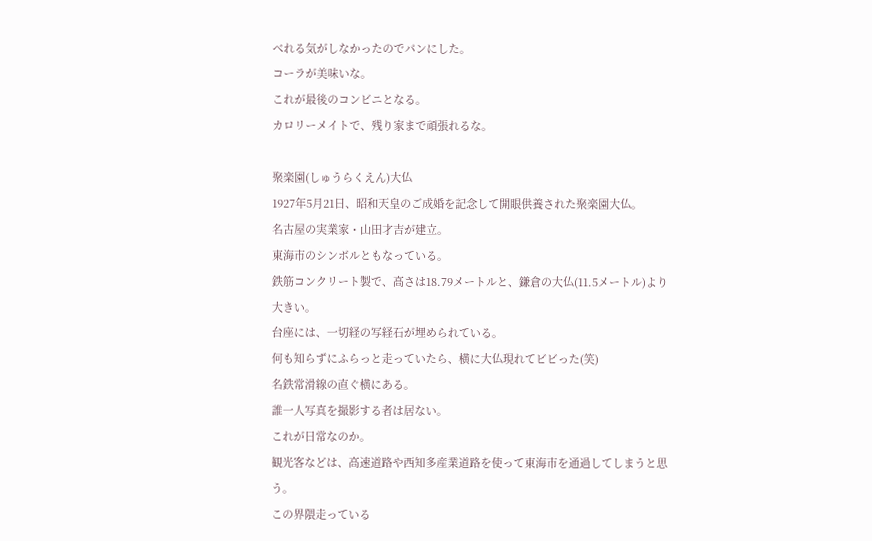べれる気がしなかったのでパンにした。
コーラが美味いな。
これが最後のコンビニとなる。
カロリーメイトで、残り家まで頑張れるな。

聚楽園(しゅうらくえん)大仏
1927年5月21日、昭和天皇のご成婚を記念して開眼供養された聚楽園大仏。
名古屋の実業家・山田才吉が建立。
東海市のシンボルともなっている。
鉄筋コンクリート製で、高さは18.79メートルと、鎌倉の大仏(11.5メートル)より大きい。
台座には、一切経の写経石が埋められている。
何も知らずにふらっと走っていたら、横に大仏現れてビビった(笑)
名鉄常滑線の直ぐ横にある。
誰一人写真を撮影する者は居ない。
これが日常なのか。
観光客などは、高速道路や西知多産業道路を使って東海市を通過してしまうと思う。
この界隈走っている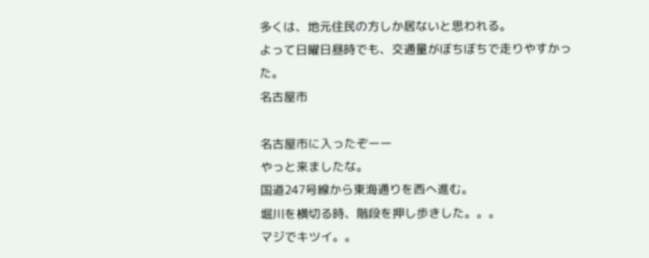多くは、地元住民の方しか居ないと思われる。
よって日曜日昼時でも、交通量がぼちぼちで走りやすかった。
名古屋市

名古屋市に入ったぞーー
やっと来ましたな。
国道247号線から東海通りを西へ進む。
堀川を横切る時、階段を押し歩きした。。。
マジでキツイ。。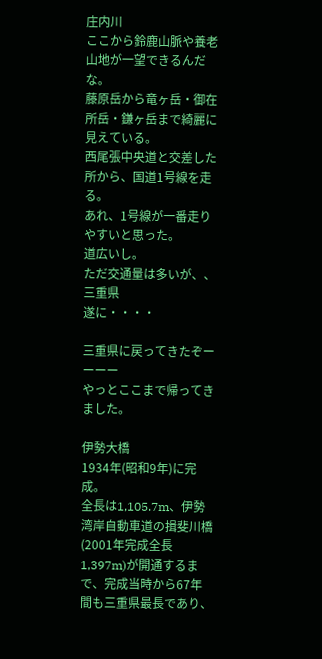庄内川
ここから鈴鹿山脈や養老山地が一望できるんだな。
藤原岳から竜ヶ岳・御在所岳・鎌ヶ岳まで綺麗に見えている。
西尾張中央道と交差した所から、国道1号線を走る。
あれ、1号線が一番走りやすいと思った。
道広いし。
ただ交通量は多いが、、
三重県
遂に・・・・

三重県に戻ってきたぞーーーー
やっとここまで帰ってきました。

伊勢大橋
1934年(昭和9年)に完成。
全長は1,105.7m、伊勢湾岸自動車道の揖斐川橋(2001年完成全長1,397m)が開通するまで、完成当時から67年間も三重県最長であり、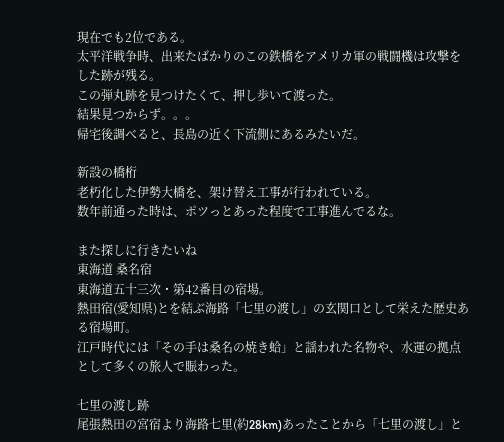現在でも2位である。
太平洋戦争時、出来たばかりのこの鉄橋をアメリカ軍の戦闘機は攻撃をした跡が残る。
この弾丸跡を見つけたくて、押し歩いて渡った。
結果見つからず。。。
帰宅後調べると、長島の近く下流側にあるみたいだ。

新設の橋桁
老朽化した伊勢大橋を、架け替え工事が行われている。
数年前通った時は、ポツっとあった程度で工事進んでるな。

また探しに行きたいね
東海道 桑名宿
東海道五十三次・第42番目の宿場。
熱田宿(愛知県)とを結ぶ海路「七里の渡し」の玄関口として栄えた歴史ある宿場町。
江戸時代には「その手は桑名の焼き蛤」と謡われた名物や、水運の拠点として多くの旅人で賑わった。

七里の渡し跡
尾張熱田の宮宿より海路七里(約28km)あったことから「七里の渡し」と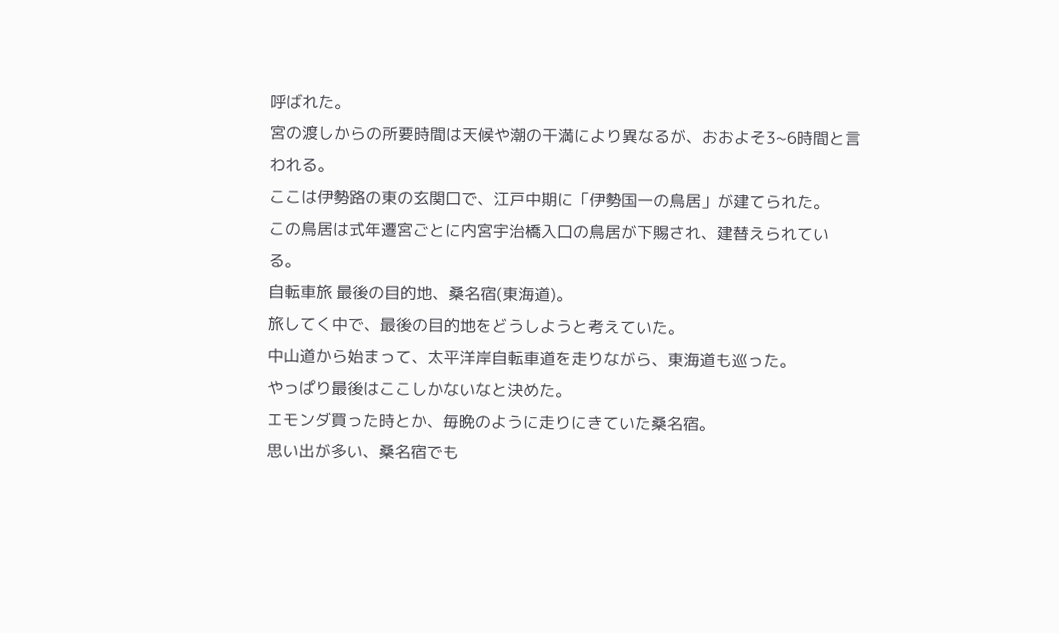呼ばれた。
宮の渡しからの所要時間は天候や潮の干満により異なるが、おおよそ3~6時間と言われる。
ここは伊勢路の東の玄関口で、江戸中期に「伊勢国一の鳥居」が建てられた。
この鳥居は式年遷宮ごとに内宮宇治橋入口の鳥居が下賜され、建替えられている。
自転車旅 最後の目的地、桑名宿(東海道)。
旅してく中で、最後の目的地をどうしようと考えていた。
中山道から始まって、太平洋岸自転車道を走りながら、東海道も巡った。
やっぱり最後はここしかないなと決めた。
エモンダ買った時とか、毎晩のように走りにきていた桑名宿。
思い出が多い、桑名宿でも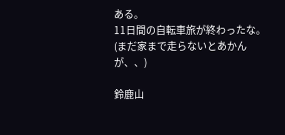ある。
11日間の自転車旅が終わったな。
(まだ家まで走らないとあかんが、、)

鈴鹿山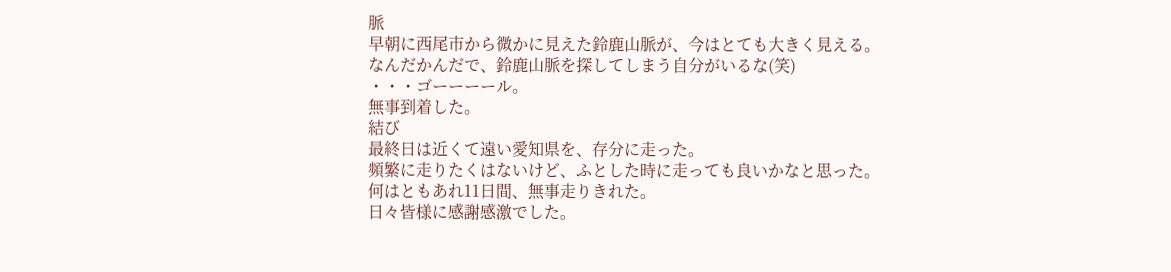脈
早朝に西尾市から微かに見えた鈴鹿山脈が、今はとても大きく見える。
なんだかんだで、鈴鹿山脈を探してしまう自分がいるな(笑)
・・・ゴーーーール。
無事到着した。
結び
最終日は近くて遠い愛知県を、存分に走った。
頻繁に走りたくはないけど、ふとした時に走っても良いかなと思った。
何はともあれ11日間、無事走りきれた。
日々皆様に感謝感激でした。